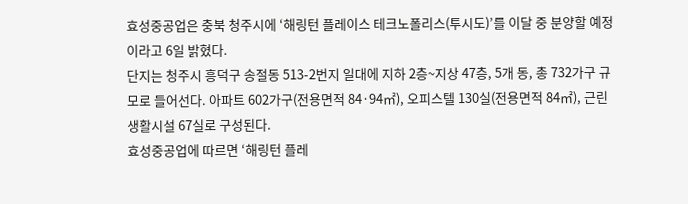효성중공업은 충북 청주시에 ‘해링턴 플레이스 테크노폴리스(투시도)’를 이달 중 분양할 예정이라고 6일 밝혔다.
단지는 청주시 흥덕구 송절동 513-2번지 일대에 지하 2층~지상 47층, 5개 동, 총 732가구 규모로 들어선다. 아파트 602가구(전용면적 84·94㎡), 오피스텔 130실(전용면적 84㎡), 근린생활시설 67실로 구성된다.
효성중공업에 따르면 ‘해링턴 플레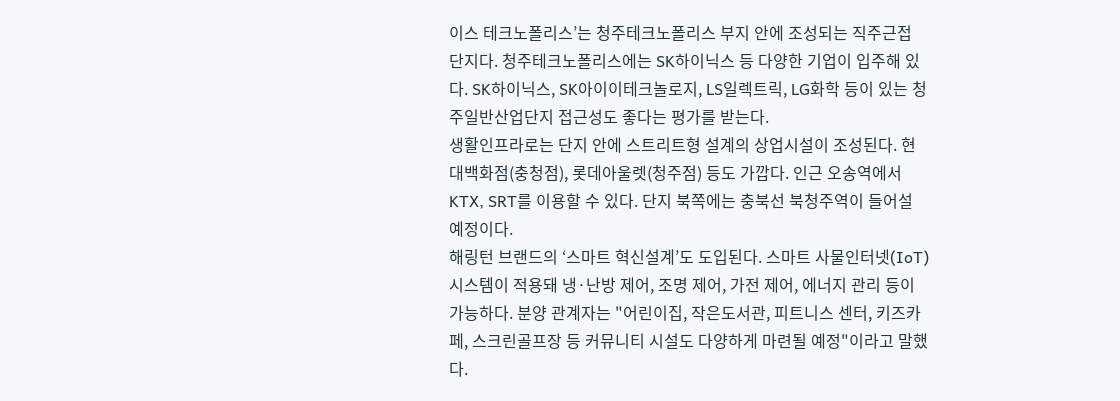이스 테크노폴리스’는 청주테크노폴리스 부지 안에 조성되는 직주근접 단지다. 청주테크노폴리스에는 SK하이닉스 등 다양한 기업이 입주해 있다. SK하이닉스, SK아이이테크놀로지, LS일렉트릭, LG화학 등이 있는 청주일반산업단지 접근성도 좋다는 평가를 받는다.
생활인프라로는 단지 안에 스트리트형 설계의 상업시설이 조성된다. 현대백화점(충청점), 롯데아울렛(청주점) 등도 가깝다. 인근 오송역에서 KTX, SRT를 이용할 수 있다. 단지 북쪽에는 충북선 북청주역이 들어설 예정이다.
해링턴 브랜드의 ‘스마트 혁신설계’도 도입된다. 스마트 사물인터넷(IoT) 시스템이 적용돼 냉·난방 제어, 조명 제어, 가전 제어, 에너지 관리 등이 가능하다. 분양 관계자는 "어린이집, 작은도서관, 피트니스 센터, 키즈카페, 스크린골프장 등 커뮤니티 시설도 다양하게 마련될 예정"이라고 말했다.